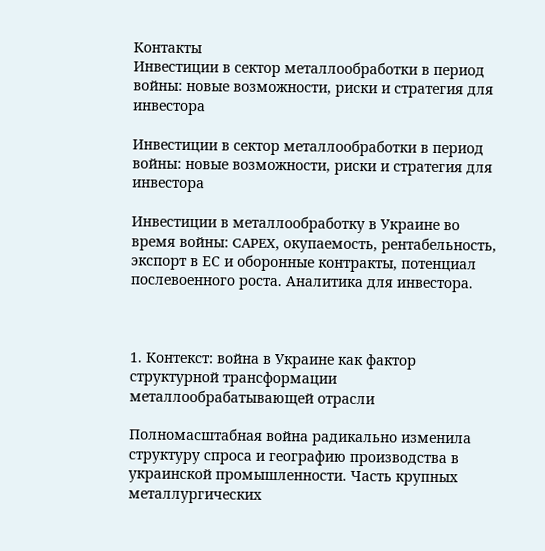Контакты
Инвестиции в сектор металлообработки в период войны: новые возможности, риски и стратегия для инвестора

Инвестиции в сектор металлообработки в период войны: новые возможности, риски и стратегия для инвестора

Инвестиции в металлообработку в Украине во время войны: CAPEX, окупаемость, рентабельность, экспорт в ЕС и оборонные контракты, потенциал послевоенного роста. Аналитика для инвестора.



1. Контекст: война в Украине как фактор структурной трансформации металлообрабатывающей отрасли

Полномасштабная война радикально изменила структуру спроса и географию производства в украинской промышленности. Часть крупных металлургических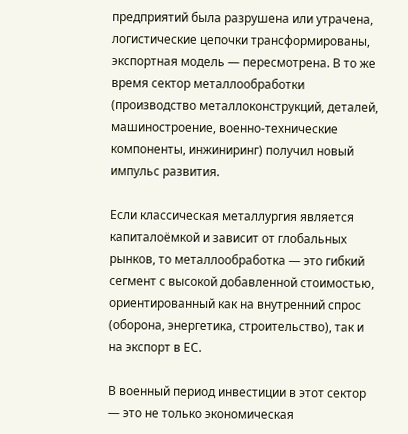предприятий была разрушена или утрачена, логистические цепочки трансформированы, экспортная модель — пересмотрена. В то же время сектор металлообработки (производство металлоконструкций, деталей, машиностроение, военно-технические компоненты, инжиниринг) получил новый импульс развития.

Если классическая металлургия является капиталоёмкой и зависит от глобальных рынков, то металлообработка — это гибкий сегмент с высокой добавленной стоимостью, ориентированный как на внутренний спрос (оборона, энергетика, строительство), так и на экспорт в ЕС.

В военный период инвестиции в этот сектор — это не только экономическая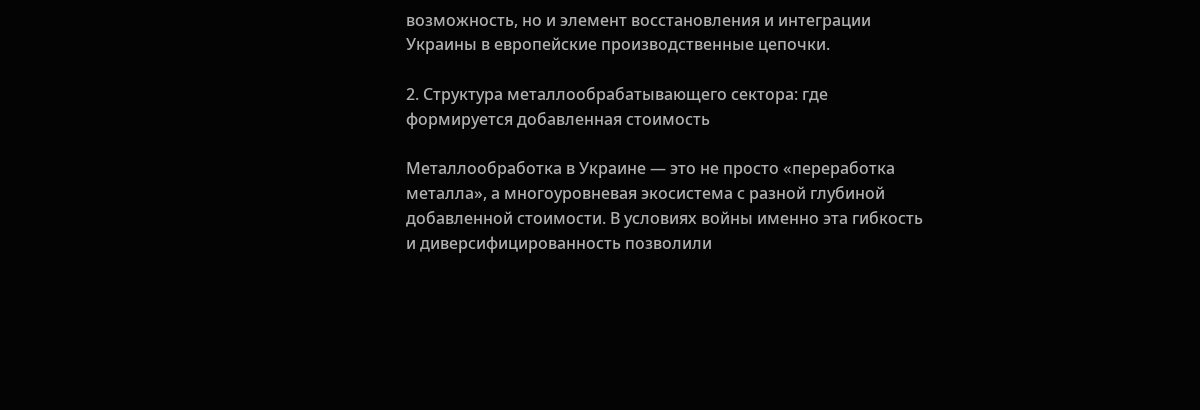возможность, но и элемент восстановления и интеграции Украины в европейские производственные цепочки.

2. Структура металлообрабатывающего сектора: где формируется добавленная стоимость

Металлообработка в Украине — это не просто «переработка металла», а многоуровневая экосистема с разной глубиной добавленной стоимости. В условиях войны именно эта гибкость и диверсифицированность позволили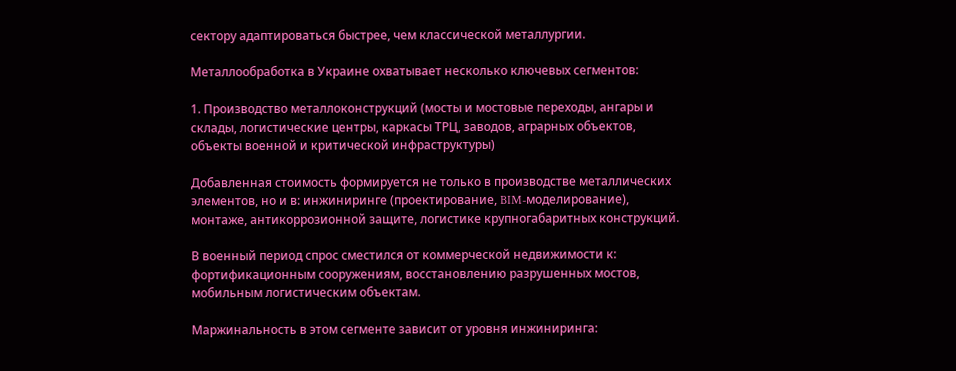сектору адаптироваться быстрее, чем классической металлургии.

Металлообработка в Украине охватывает несколько ключевых сегментов:

1. Производство металлоконструкций (мосты и мостовые переходы, ангары и склады, логистические центры, каркасы ТРЦ, заводов, аграрных объектов, объекты военной и критической инфраструктуры)

Добавленная стоимость формируется не только в производстве металлических элементов, но и в: инжиниринге (проектирование, BIM-моделирование), монтаже, антикоррозионной защите, логистике крупногабаритных конструкций.

В военный период спрос сместился от коммерческой недвижимости к: фортификационным сооружениям, восстановлению разрушенных мостов, мобильным логистическим объектам.

Маржинальность в этом сегменте зависит от уровня инжиниринга: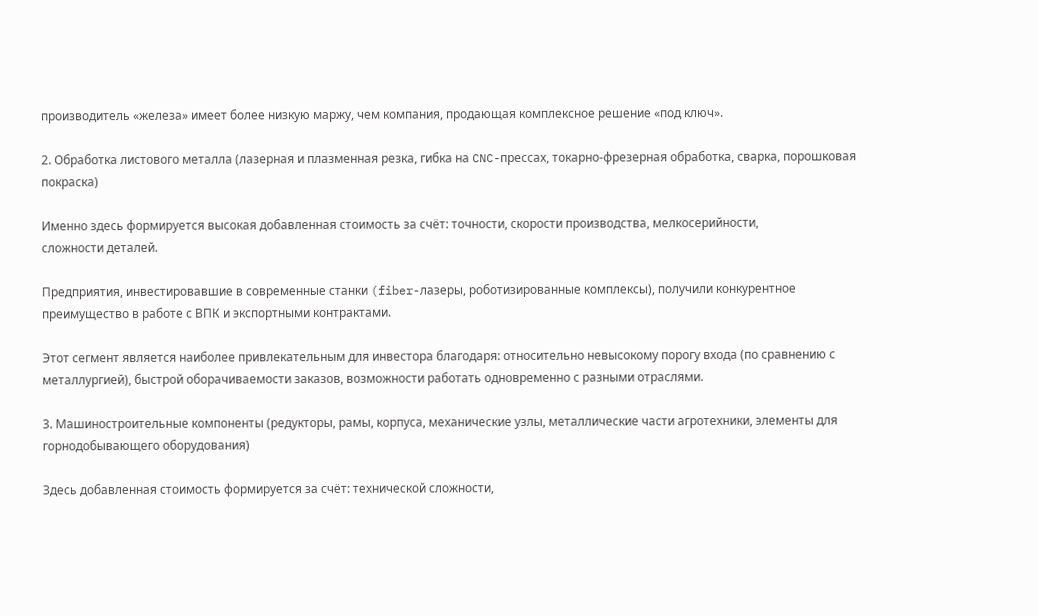производитель «железа» имеет более низкую маржу, чем компания, продающая комплексное решение «под ключ».

2. Обработка листового металла (лазерная и плазменная резка, гибка на CNC-прессах, токарно-фрезерная обработка, сварка, порошковая покраска)

Именно здесь формируется высокая добавленная стоимость за счёт: точности, скорости производства, мелкосерийности,
сложности деталей.

Предприятия, инвестировавшие в современные станки (fiber-лазеры, роботизированные комплексы), получили конкурентное преимущество в работе с ВПК и экспортными контрактами.

Этот сегмент является наиболее привлекательным для инвестора благодаря: относительно невысокому порогу входа (по сравнению с металлургией), быстрой оборачиваемости заказов, возможности работать одновременно с разными отраслями.

3. Машиностроительные компоненты (редукторы, рамы, корпуса, механические узлы, металлические части агротехники, элементы для горнодобывающего оборудования)

Здесь добавленная стоимость формируется за счёт: технической сложности,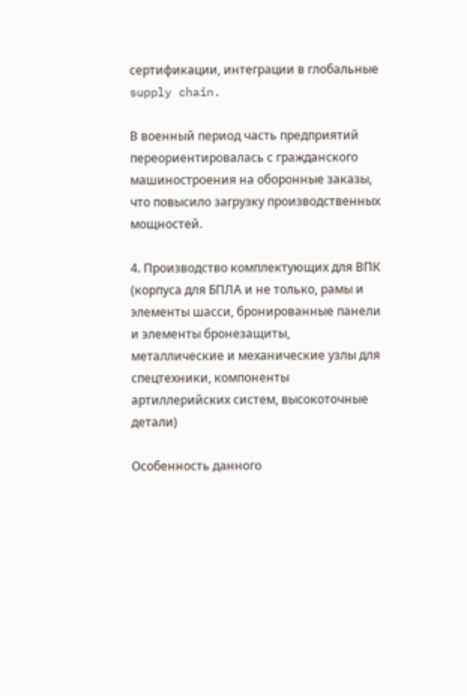сертификации, интеграции в глобальные supply chain.

В военный период часть предприятий переориентировалась с гражданского машиностроения на оборонные заказы, что повысило загрузку производственных мощностей.

4. Производство комплектующих для ВПК (корпуса для БПЛА и не только, рамы и элементы шасси, бронированные панели и элементы бронезащиты, металлические и механические узлы для спецтехники, компоненты артиллерийских систем, высокоточные детали)

Особенность данного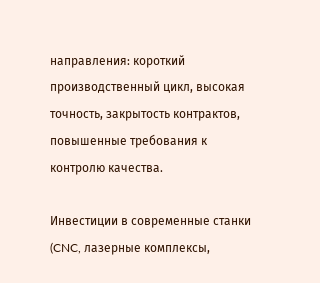направления: короткий производственный цикл, высокая точность, закрытость контрактов,
повышенные требования к контролю качества.

Инвестиции в современные станки (CNC, лазерные комплексы,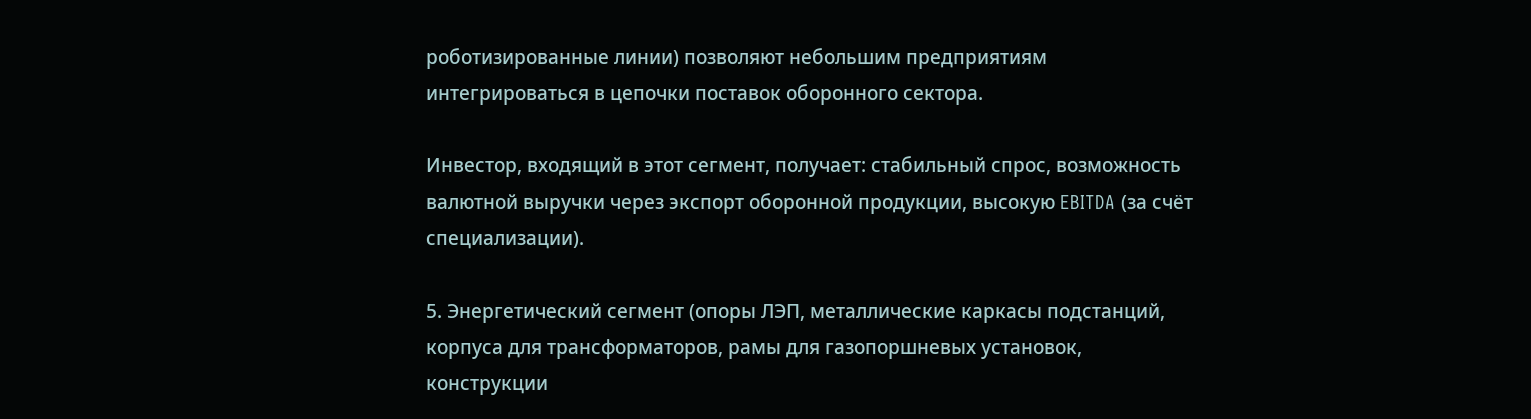роботизированные линии) позволяют небольшим предприятиям интегрироваться в цепочки поставок оборонного сектора.

Инвестор, входящий в этот сегмент, получает: стабильный спрос, возможность валютной выручки через экспорт оборонной продукции, высокую EBITDA (за счёт специализации).

5. Энергетический сегмент (опоры ЛЭП, металлические каркасы подстанций, корпуса для трансформаторов, рамы для газопоршневых установок, конструкции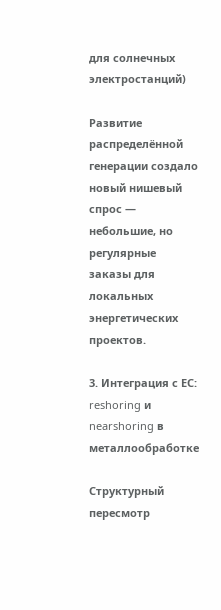для солнечных электростанций)

Развитие распределённой генерации создало новый нишевый спрос — небольшие, но регулярные заказы для локальных энергетических проектов.

3. Интеграция с ЕС: reshoring и nearshoring в металлообработке

Структурный пересмотр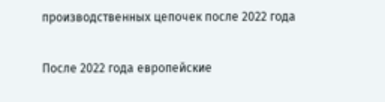производственных цепочек после 2022 года

После 2022 года европейские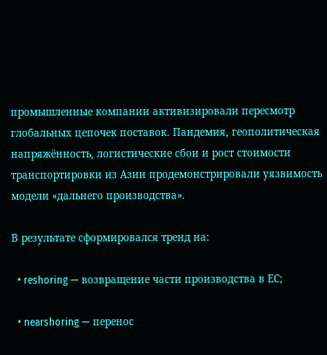промышленные компании активизировали пересмотр глобальных цепочек поставок. Пандемия, геополитическая напряжённость, логистические сбои и рост стоимости транспортировки из Азии продемонстрировали уязвимость модели «дальнего производства».

В результате сформировался тренд на:

  • reshoring — возвращение части производства в ЕС;

  • nearshoring — перенос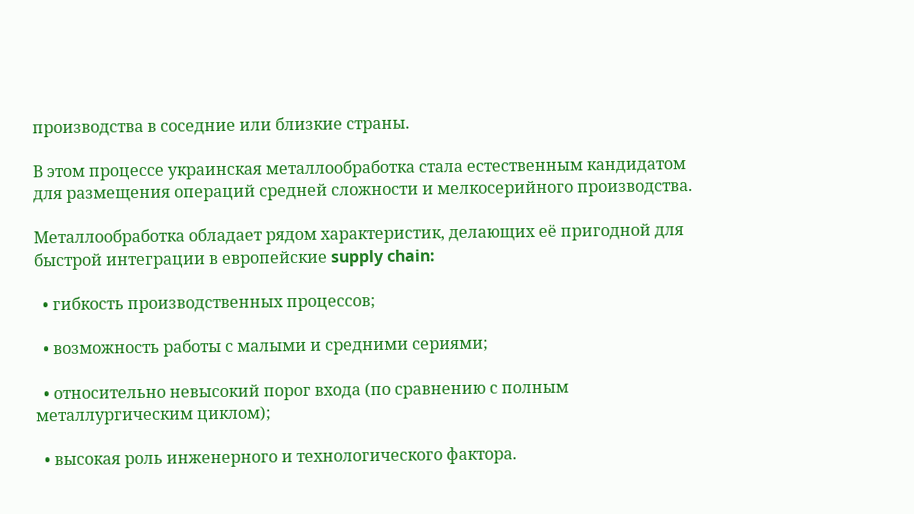производства в соседние или близкие страны.

В этом процессе украинская металлообработка стала естественным кандидатом для размещения операций средней сложности и мелкосерийного производства.

Металлообработка обладает рядом характеристик, делающих её пригодной для быстрой интеграции в европейские supply chain:

  • гибкость производственных процессов;

  • возможность работы с малыми и средними сериями;

  • относительно невысокий порог входа (по сравнению с полным металлургическим циклом);

  • высокая роль инженерного и технологического фактора.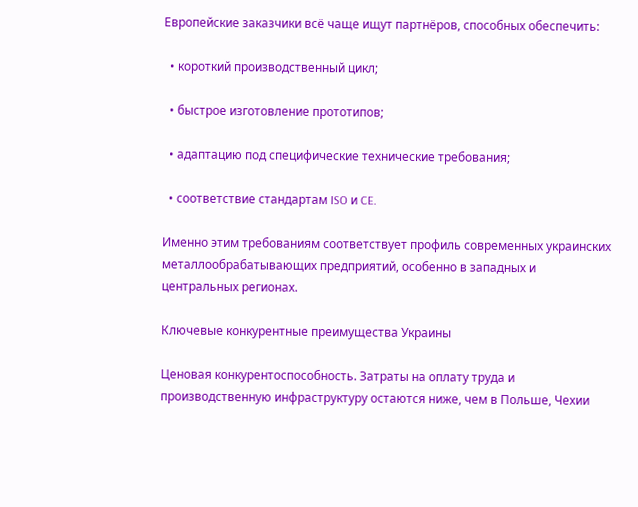Европейские заказчики всё чаще ищут партнёров, способных обеспечить:

  • короткий производственный цикл;

  • быстрое изготовление прототипов;

  • адаптацию под специфические технические требования;

  • соответствие стандартам ISO и CE.

Именно этим требованиям соответствует профиль современных украинских металлообрабатывающих предприятий, особенно в западных и центральных регионах.

Ключевые конкурентные преимущества Украины

Ценовая конкурентоспособность. Затраты на оплату труда и производственную инфраструктуру остаются ниже, чем в Польше, Чехии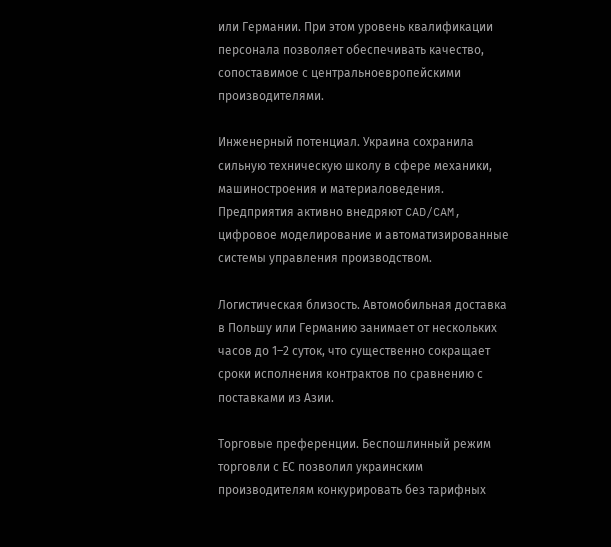или Германии. При этом уровень квалификации персонала позволяет обеспечивать качество, сопоставимое с центральноевропейскими производителями.

Инженерный потенциал. Украина сохранила сильную техническую школу в сфере механики, машиностроения и материаловедения. Предприятия активно внедряют CAD/CAM, цифровое моделирование и автоматизированные системы управления производством.

Логистическая близость. Автомобильная доставка в Польшу или Германию занимает от нескольких часов до 1–2 суток, что существенно сокращает сроки исполнения контрактов по сравнению с поставками из Азии.

Торговые преференции. Беспошлинный режим торговли с ЕС позволил украинским производителям конкурировать без тарифных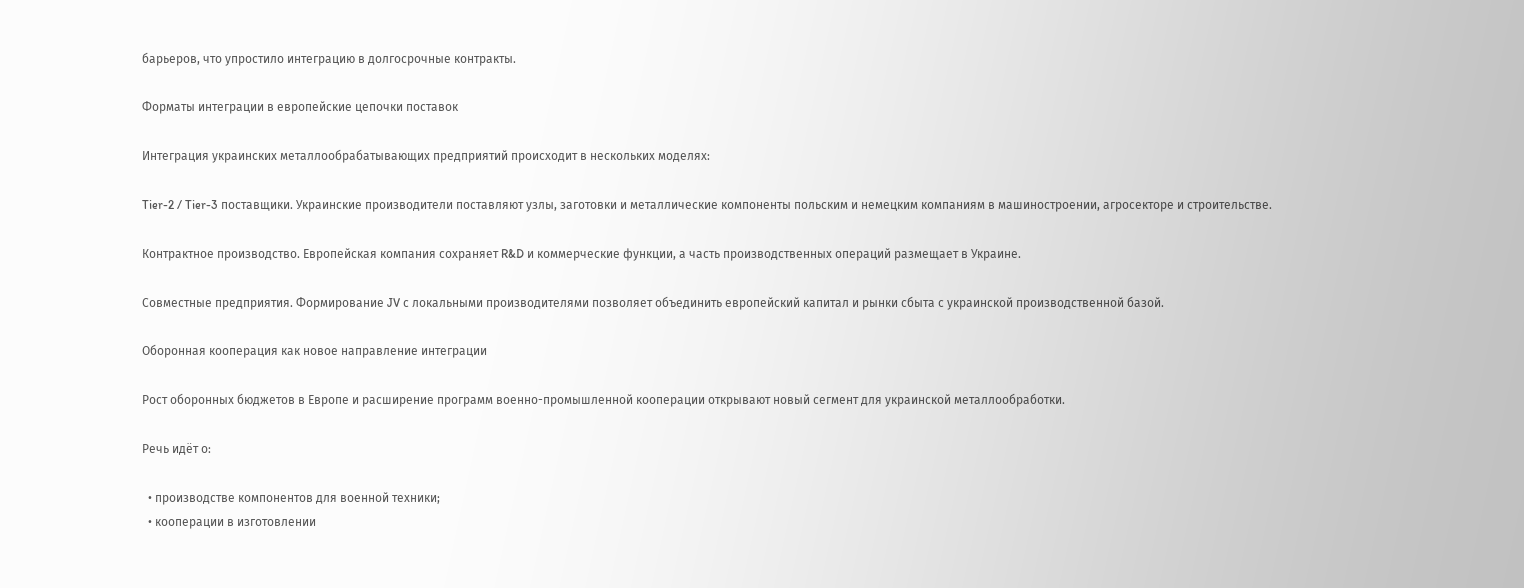барьеров, что упростило интеграцию в долгосрочные контракты.

Форматы интеграции в европейские цепочки поставок

Интеграция украинских металлообрабатывающих предприятий происходит в нескольких моделях:

Tier-2 / Tier-3 поставщики. Украинские производители поставляют узлы, заготовки и металлические компоненты польским и немецким компаниям в машиностроении, агросекторе и строительстве.

Контрактное производство. Европейская компания сохраняет R&D и коммерческие функции, а часть производственных операций размещает в Украине.

Совместные предприятия. Формирование JV с локальными производителями позволяет объединить европейский капитал и рынки сбыта с украинской производственной базой.

Оборонная кооперация как новое направление интеграции

Рост оборонных бюджетов в Европе и расширение программ военно-промышленной кооперации открывают новый сегмент для украинской металлообработки.

Речь идёт о:

  • производстве компонентов для военной техники;
  • кооперации в изготовлении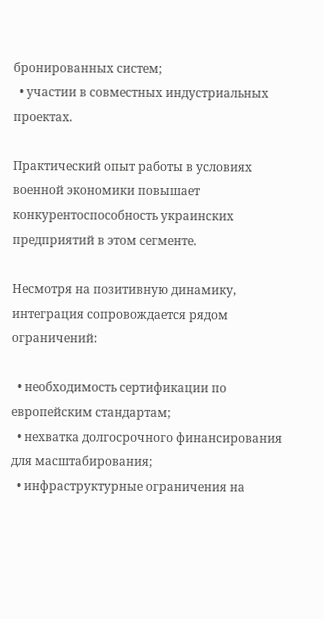бронированных систем;
  • участии в совместных индустриальных проектах.

Практический опыт работы в условиях военной экономики повышает конкурентоспособность украинских предприятий в этом сегменте.

Несмотря на позитивную динамику, интеграция сопровождается рядом ограничений:

  • необходимость сертификации по европейским стандартам;
  • нехватка долгосрочного финансирования для масштабирования;
  • инфраструктурные ограничения на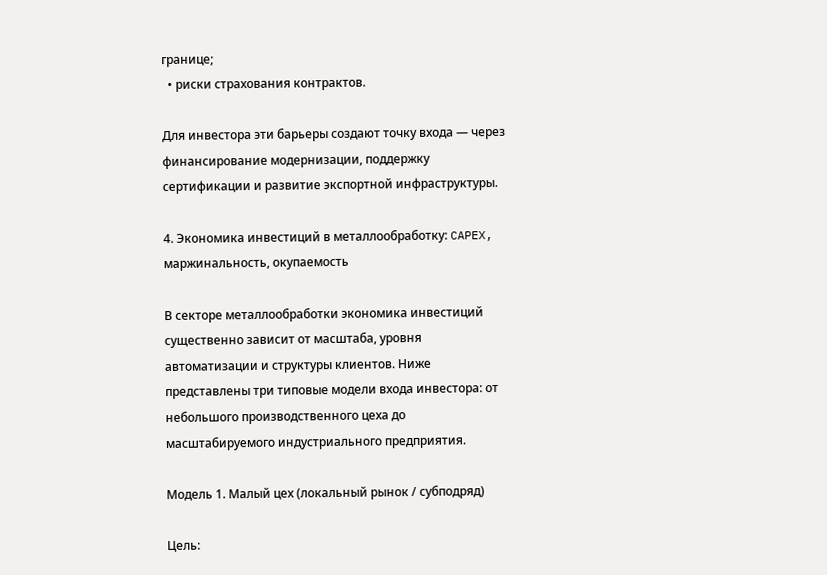границе;
  • риски страхования контрактов.

Для инвестора эти барьеры создают точку входа — через финансирование модернизации, поддержку сертификации и развитие экспортной инфраструктуры.

4. Экономика инвестиций в металлообработку: CAPEX, маржинальность, окупаемость

В секторе металлообработки экономика инвестиций существенно зависит от масштаба, уровня автоматизации и структуры клиентов. Ниже представлены три типовые модели входа инвестора: от небольшого производственного цеха до масштабируемого индустриального предприятия.

Модель 1. Малый цех (локальный рынок / субподряд)

Цель: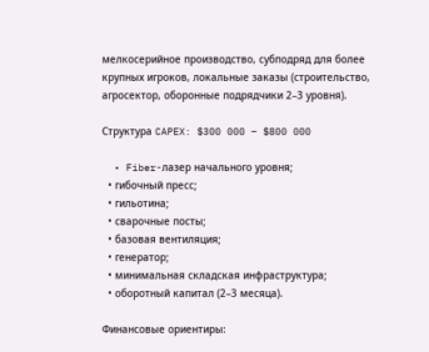мелкосерийное производство, субподряд для более крупных игроков, локальные заказы (строительство, агросектор, оборонные подрядчики 2–3 уровня).

Структура CAPEX: $300 000 – $800 000

  • Fiber-лазер начального уровня;
  • гибочный пресс;
  • гильотина;
  • сварочные посты;
  • базовая вентиляция;
  • генератор;
  • минимальная складская инфраструктура;
  • оборотный капитал (2–3 месяца).

Финансовые ориентиры: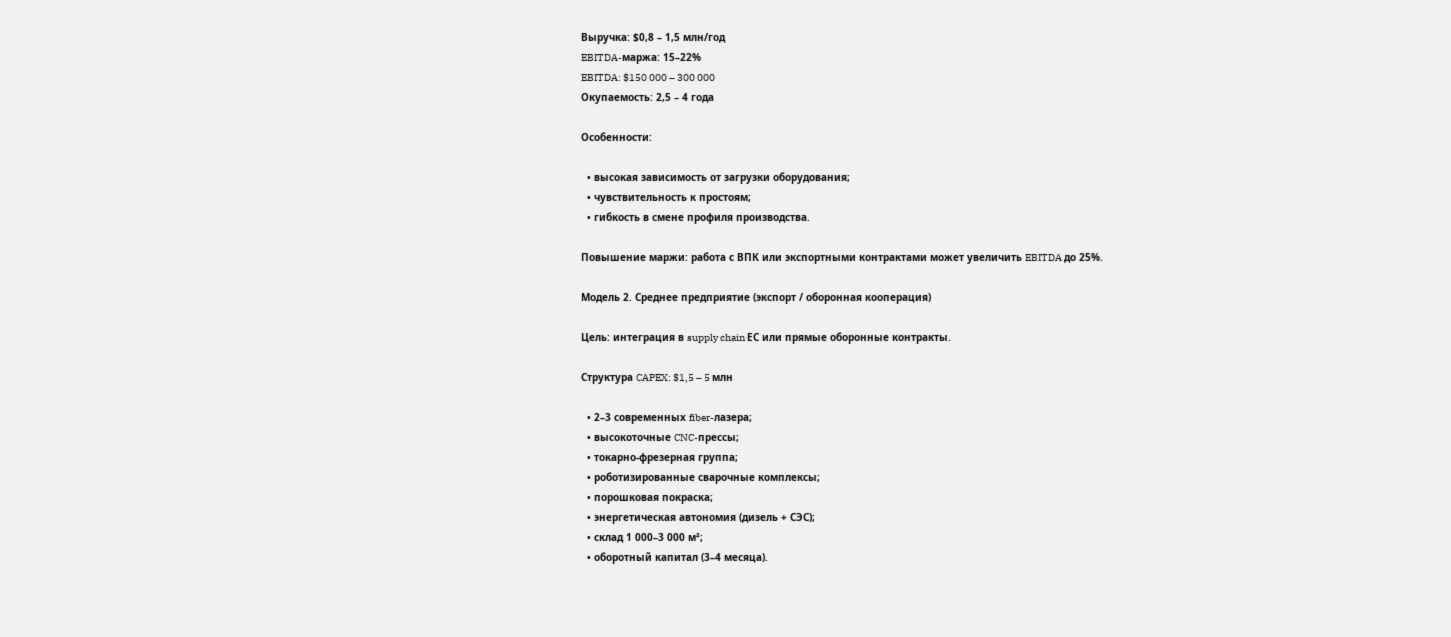Выручка: $0,8 – 1,5 млн/год
EBITDA-маржа: 15–22%
EBITDA: $150 000 – 300 000
Окупаемость: 2,5 – 4 года

Особенности:

  • высокая зависимость от загрузки оборудования;
  • чувствительность к простоям;
  • гибкость в смене профиля производства.

Повышение маржи: работа с ВПК или экспортными контрактами может увеличить EBITDA до 25%.

Модель 2. Среднее предприятие (экспорт / оборонная кооперация)

Цель: интеграция в supply chain ЕС или прямые оборонные контракты.

Структура CAPEX: $1,5 – 5 млн

  • 2–3 современных fiber-лазера;
  • высокоточные CNC-прессы;
  • токарно-фрезерная группа;
  • роботизированные сварочные комплексы;
  • порошковая покраска;
  • энергетическая автономия (дизель + СЭС);
  • склад 1 000–3 000 м²;
  • оборотный капитал (3–4 месяца).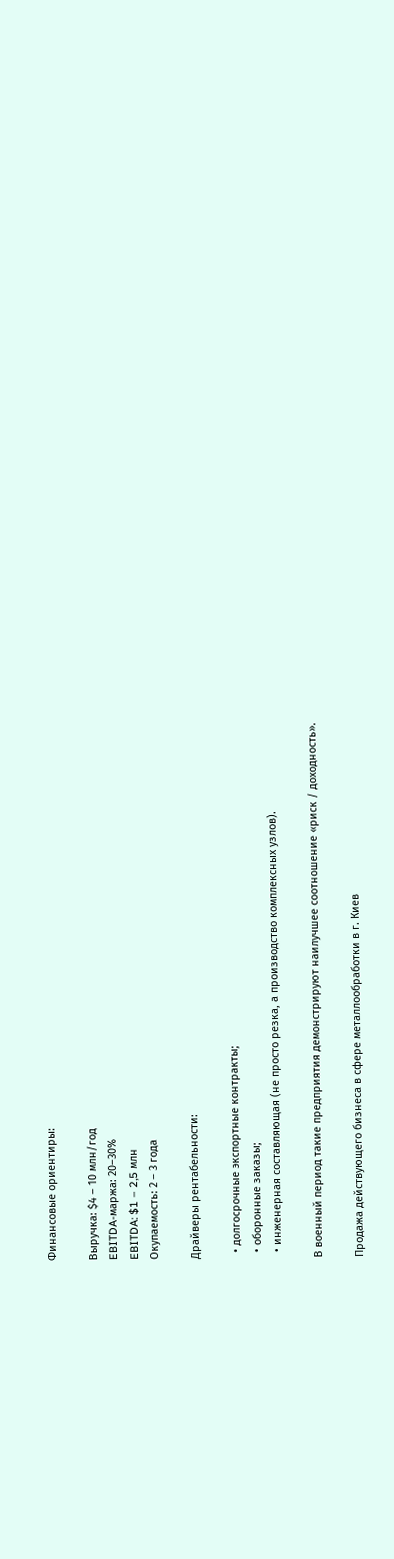Финансовые ориентиры:

Выручка: $4 – 10 млн/год
EBITDA-маржа: 20–30%
EBITDA: $1 – 2,5 млн
Окупаемость: 2 – 3 года

Драйверы рентабельности:

  • долгосрочные экспортные контракты;
  • оборонные заказы;
  • инженерная составляющая (не просто резка, а производство комплексных узлов).

В военный период такие предприятия демонстрируют наилучшее соотношение «риск / доходность».

Продажа действующего бизнеса в сфере металлообработки в г. Киев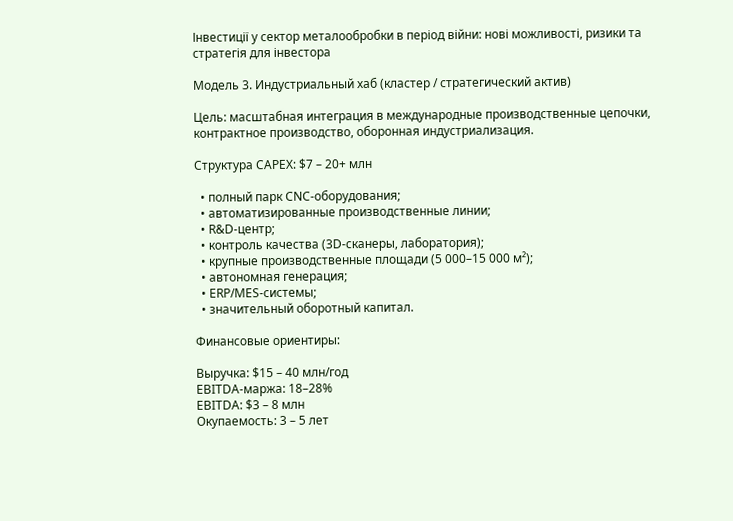Інвестиції у сектор металообробки в період війни: нові можливості, ризики та стратегія для інвестора

Модель 3. Индустриальный хаб (кластер / стратегический актив)

Цель: масштабная интеграция в международные производственные цепочки, контрактное производство, оборонная индустриализация.

Структура CAPEX: $7 – 20+ млн

  • полный парк CNC-оборудования;
  • автоматизированные производственные линии;
  • R&D-центр;
  • контроль качества (3D-сканеры, лаборатория);
  • крупные производственные площади (5 000–15 000 м²);
  • автономная генерация;
  • ERP/MES-системы;
  • значительный оборотный капитал.

Финансовые ориентиры:

Выручка: $15 – 40 млн/год
EBITDA-маржа: 18–28%
EBITDA: $3 – 8 млн
Окупаемость: 3 – 5 лет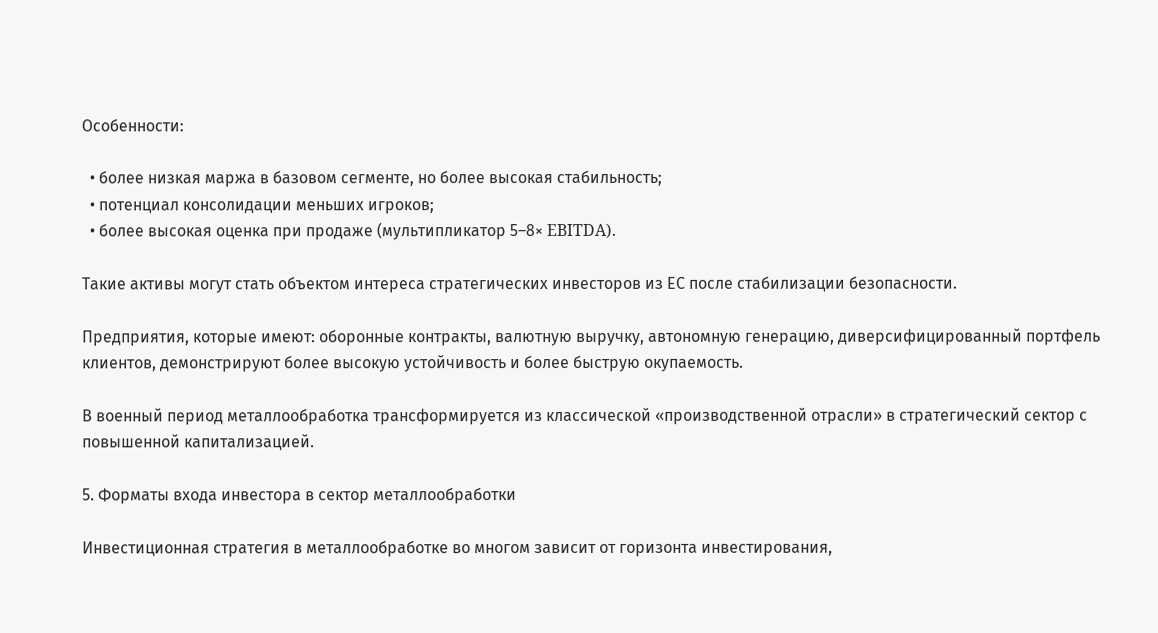Особенности:

  • более низкая маржа в базовом сегменте, но более высокая стабильность;
  • потенциал консолидации меньших игроков;
  • более высокая оценка при продаже (мультипликатор 5–8× EBITDA).

Такие активы могут стать объектом интереса стратегических инвесторов из ЕС после стабилизации безопасности.

Предприятия, которые имеют: оборонные контракты, валютную выручку, автономную генерацию, диверсифицированный портфель клиентов, демонстрируют более высокую устойчивость и более быструю окупаемость.

В военный период металлообработка трансформируется из классической «производственной отрасли» в стратегический сектор с повышенной капитализацией.

5. Форматы входа инвестора в сектор металлообработки

Инвестиционная стратегия в металлообработке во многом зависит от горизонта инвестирования,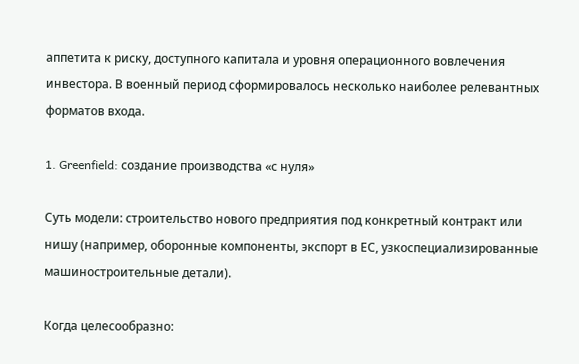аппетита к риску, доступного капитала и уровня операционного вовлечения инвестора. В военный период сформировалось несколько наиболее релевантных форматов входа.

1. Greenfield: создание производства «с нуля»

Суть модели: строительство нового предприятия под конкретный контракт или нишу (например, оборонные компоненты, экспорт в ЕС, узкоспециализированные машиностроительные детали).

Когда целесообразно: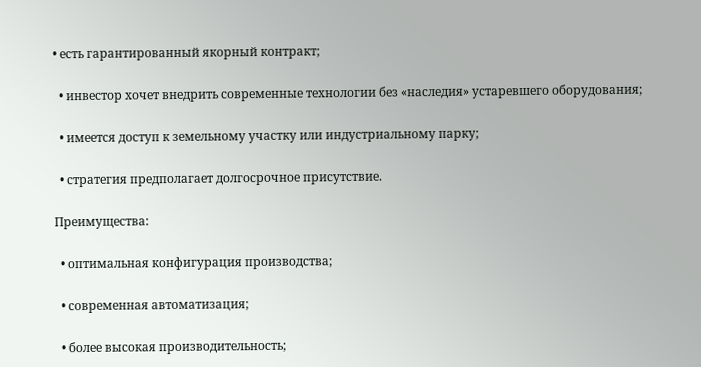• есть гарантированный якорный контракт;

  • инвестор хочет внедрить современные технологии без «наследия» устаревшего оборудования;

  • имеется доступ к земельному участку или индустриальному парку;

  • стратегия предполагает долгосрочное присутствие.

Преимущества:

  • оптимальная конфигурация производства;

  • современная автоматизация;

  • более высокая производительность;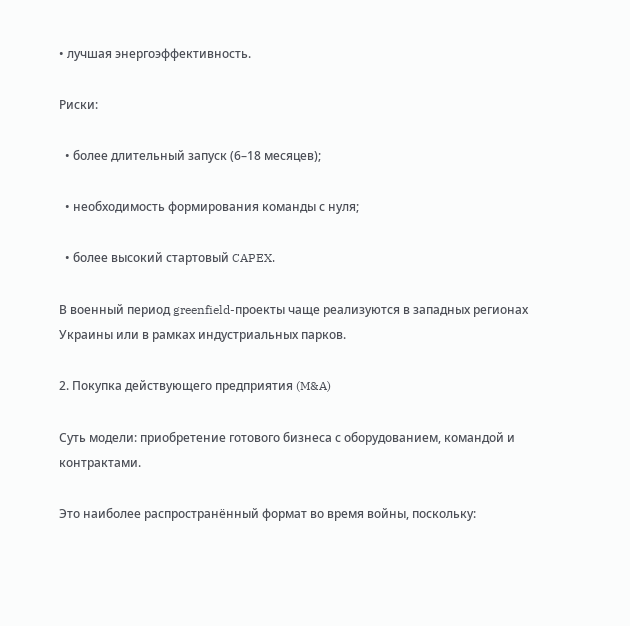• лучшая энергоэффективность.

Риски:

  • более длительный запуск (6–18 месяцев);

  • необходимость формирования команды с нуля;

  • более высокий стартовый CAPEX.

В военный период greenfield-проекты чаще реализуются в западных регионах Украины или в рамках индустриальных парков.

2. Покупка действующего предприятия (M&A)

Суть модели: приобретение готового бизнеса с оборудованием, командой и контрактами.

Это наиболее распространённый формат во время войны, поскольку: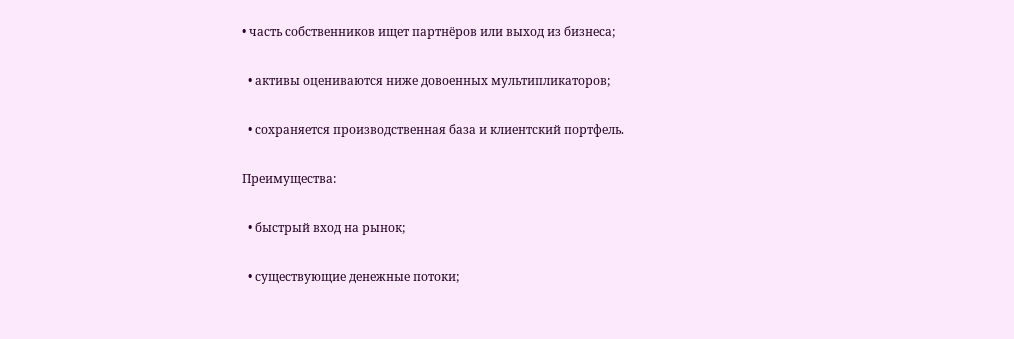• часть собственников ищет партнёров или выход из бизнеса;

  • активы оцениваются ниже довоенных мультипликаторов;

  • сохраняется производственная база и клиентский портфель.

Преимущества:

  • быстрый вход на рынок;

  • существующие денежные потоки;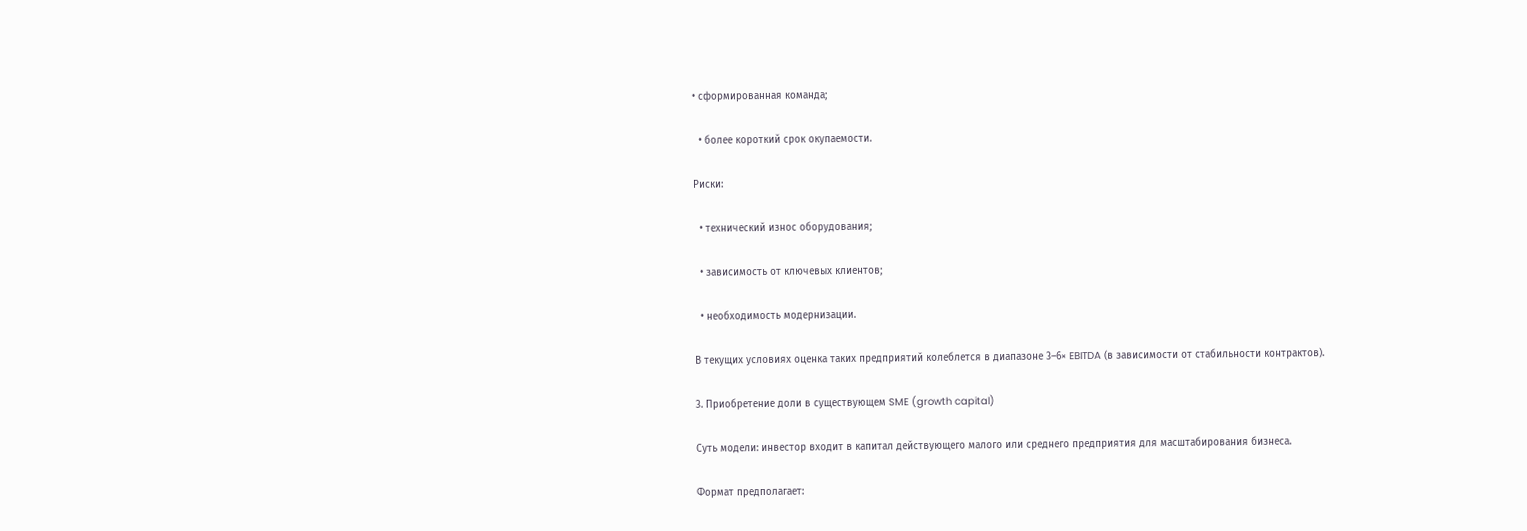• сформированная команда;

  • более короткий срок окупаемости.

Риски:

  • технический износ оборудования;

  • зависимость от ключевых клиентов;

  • необходимость модернизации.

В текущих условиях оценка таких предприятий колеблется в диапазоне 3–6× EBITDA (в зависимости от стабильности контрактов).

3. Приобретение доли в существующем SME (growth capital)

Суть модели: инвестор входит в капитал действующего малого или среднего предприятия для масштабирования бизнеса.

Формат предполагает: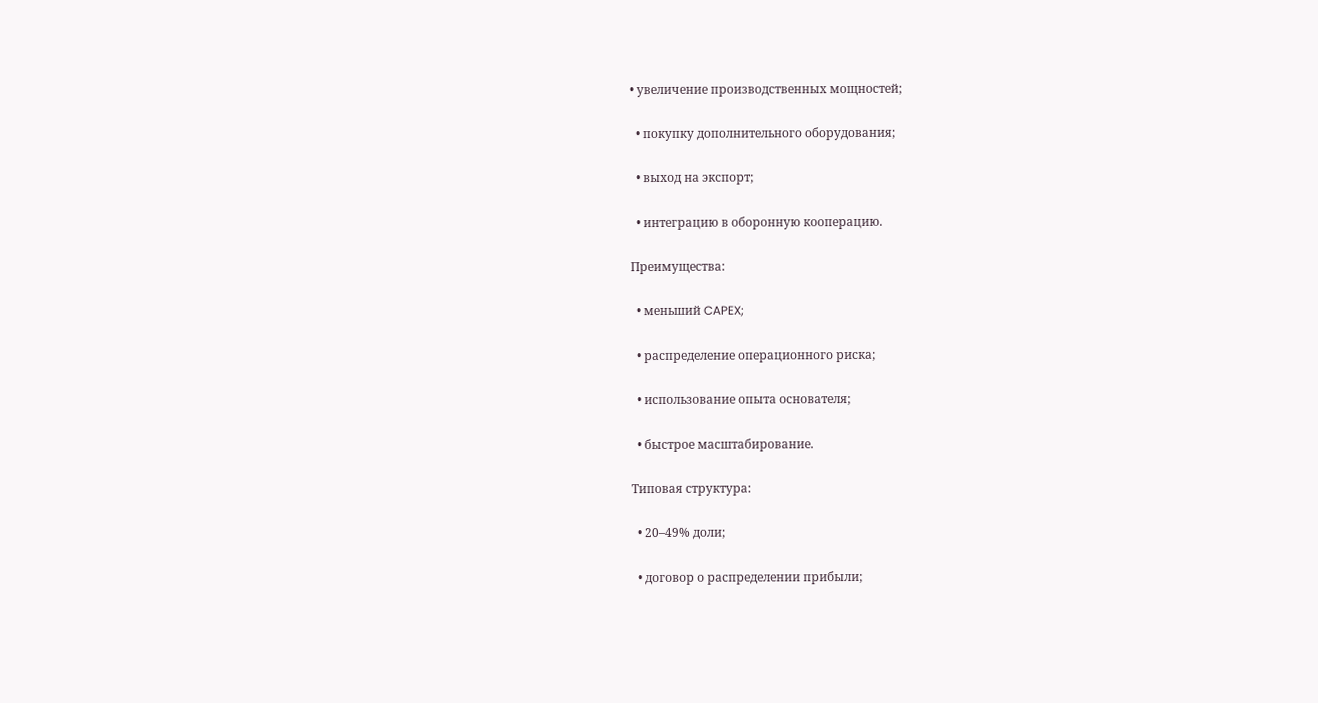• увеличение производственных мощностей;

  • покупку дополнительного оборудования;

  • выход на экспорт;

  • интеграцию в оборонную кооперацию.

Преимущества:

  • меньший CAPEX;

  • распределение операционного риска;

  • использование опыта основателя;

  • быстрое масштабирование.

Типовая структура:

  • 20–49% доли;

  • договор о распределении прибыли;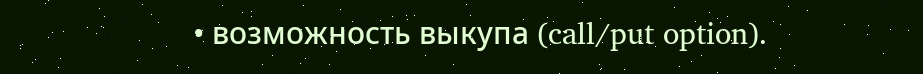• возможность выкупа (call/put option).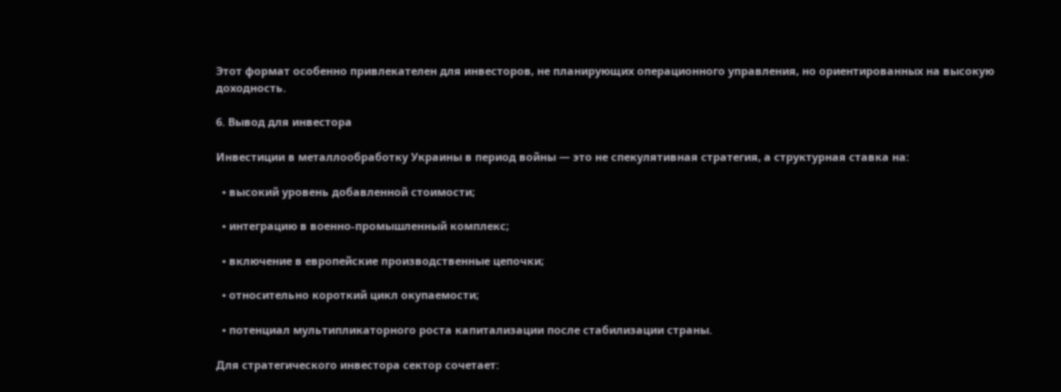Этот формат особенно привлекателен для инвесторов, не планирующих операционного управления, но ориентированных на высокую доходность.

6. Вывод для инвестора

Инвестиции в металлообработку Украины в период войны — это не спекулятивная стратегия, а структурная ставка на:

  • высокий уровень добавленной стоимости;

  • интеграцию в военно-промышленный комплекс;

  • включение в европейские производственные цепочки;

  • относительно короткий цикл окупаемости;

  • потенциал мультипликаторного роста капитализации после стабилизации страны.

Для стратегического инвестора сектор сочетает: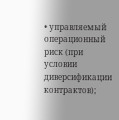• управляемый операционный риск (при условии диверсификации контрактов);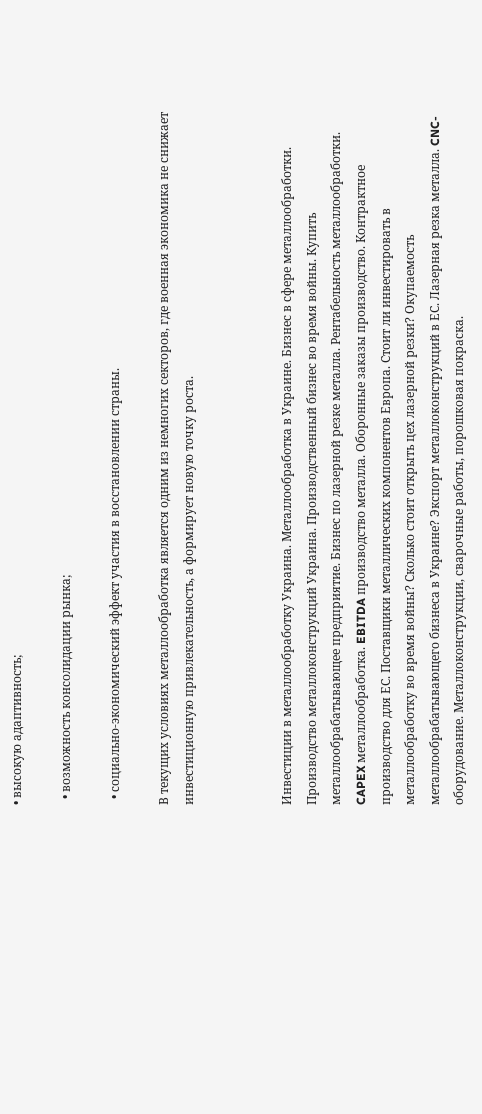• высокую адаптивность;

  • возможность консолидации рынка;

  • социально-экономический эффект участия в восстановлении страны.

В текущих условиях металлообработка является одним из немногих секторов, где военная экономика не снижает инвестиционную привлекательность, а формирует новую точку роста.



Инвестиции в металлообработку Украина. Металлообработка в Украине. Бизнес в сфере металлообработки. Производство металлоконструкций Украина. Производственный бизнес во время войны. Купить металлообрабатывающее предприятие. Бизнес по лазерной резке металла. Рентабельность металлообработки. CAPEX металлообработка. EBITDA производство металла. Оборонные заказы производство. Контрактное производство для ЕС. Поставщики металлических компонентов Европа. Стоит ли инвестировать в металлообработку во время войны? Сколько стоит открыть цех лазерной резки? Окупаемость металлообрабатывающего бизнеса в Украине? Экспорт металлоконструкций в ЕС. Лазерная резка металла. CNC-оборудование. Металлоконструкции, сварочные работы, порошковая покраска.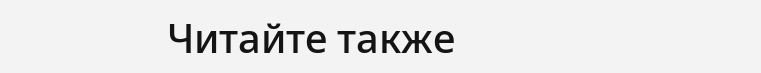Читайте также